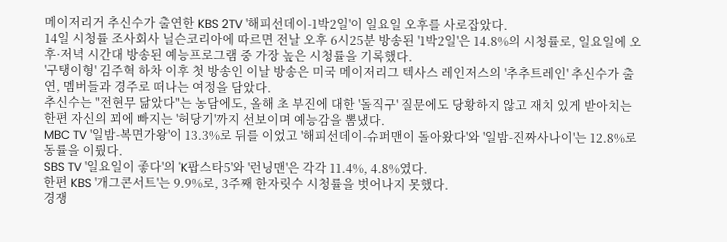메이저리거 추신수가 출연한 KBS 2TV '해피선데이-1박2일'이 일요일 오후를 사로잡았다.
14일 시청률 조사회사 닐슨코리아에 따르면 전날 오후 6시25분 방송된 '1박2일'은 14.8%의 시청률로, 일요일에 오후·저녁 시간대 방송된 예능프로그램 중 가장 높은 시청률을 기록했다.
'구탱이형' 김주혁 하차 이후 첫 방송인 이날 방송은 미국 메이저리그 텍사스 레인저스의 '추추트레인' 추신수가 출연, 멤버들과 경주로 떠나는 여정을 담았다.
추신수는 "전현무 닮았다"는 농담에도, 올해 초 부진에 대한 '돌직구' 질문에도 당황하지 않고 재치 있게 받아치는 한편 자신의 꾀에 빠지는 '허당기'까지 선보이며 예능감을 뽐냈다.
MBC TV '일밤-복면가왕'이 13.3%로 뒤를 이었고 '해피선데이-슈퍼맨이 돌아왔다'와 '일밤-진짜사나이'는 12.8%로 동률을 이뤘다.
SBS TV '일요일이 좋다'의 'K팝스타5'와 '런닝맨'은 각각 11.4%, 4.8%였다.
한편 KBS '개그콘서트'는 9.9%로, 3주째 한자릿수 시청률을 벗어나지 못했다.
경쟁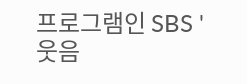프로그램인 SBS '웃음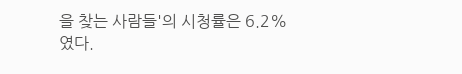을 찾는 사람들'의 시청률은 6.2%였다.